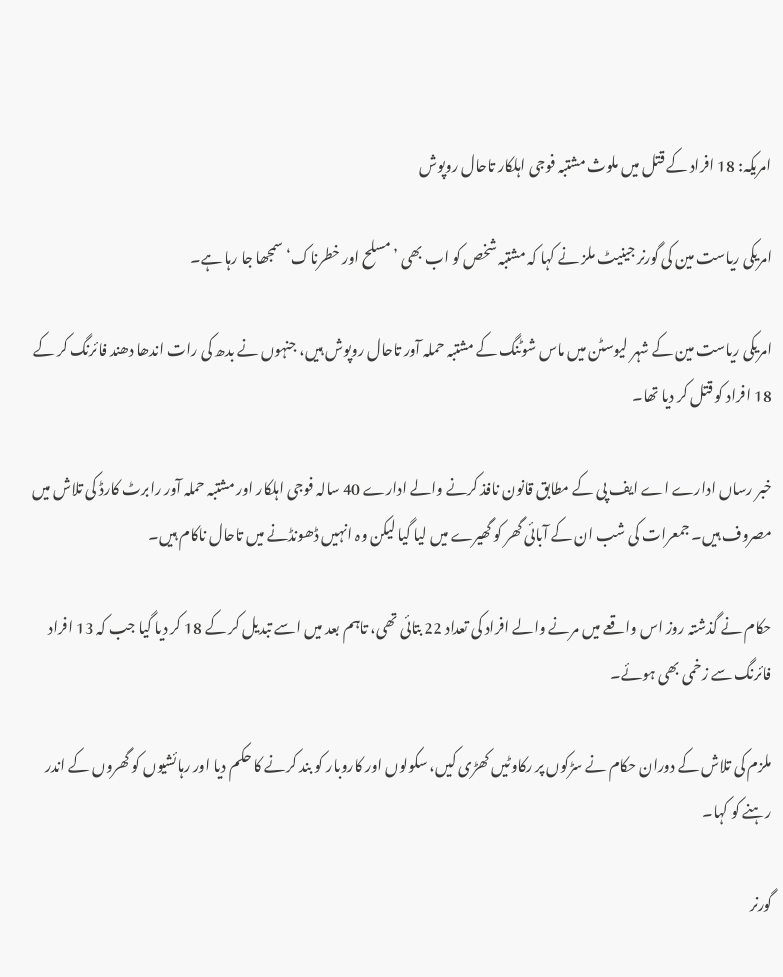امریکہ: 18 افراد کے قتل میں ملوث مشتبہ فوجی اہلکار تاحال روپوش

امریکی ریاست مین کی گورنر جینیٹ ملز نے کہا کہ مشتبہ شخص کو اب بھی ’مسلح اور خطرناک‘ سمجھا جا رہا ہے۔

امریکی ریاست مین کے شہر لیوسٹن میں ماس شوٹنگ کے مشتبہ حملہ آور تاحال روپوش ہیں، جنہوں نے بدھ کی رات اندھا دھند فائرنگ کر کے 18 افراد کو قتل کر دیا تھا۔

خبر رساں ادارے اے ایف پی کے مطابق قانون نافذ کرنے والے ادارے 40 سالہ فوجی اہلکار اور مشتبہ حملہ آور رابرٹ کارڈ کی تلاش میں مصروف ہیں۔ جمعرات کی شب ان کے آبائی گھر کو گھیرے میں لیا گیا لیکن وہ انہیں ڈھونڈنے میں تاحال ناکام ہیں۔

حکام نے گذشتہ روز اس واقعے میں مرنے والے افراد کی تعداد 22 بتائی تھی، تاہم بعد میں اسے تبدیل کر کے 18 کر دیا گیا جب کہ 13 افراد فائرنگ سے زخمی بھی ہوئے۔

ملزم کی تلاش کے دوران حکام نے سڑکوں پر رکاوٹیں کھڑی کیں، سکولوں اور کاروبار کو بند کرنے کا حکم دیا اور رہائشیوں کو گھروں کے اندر رہنے کو کہا۔

گورنر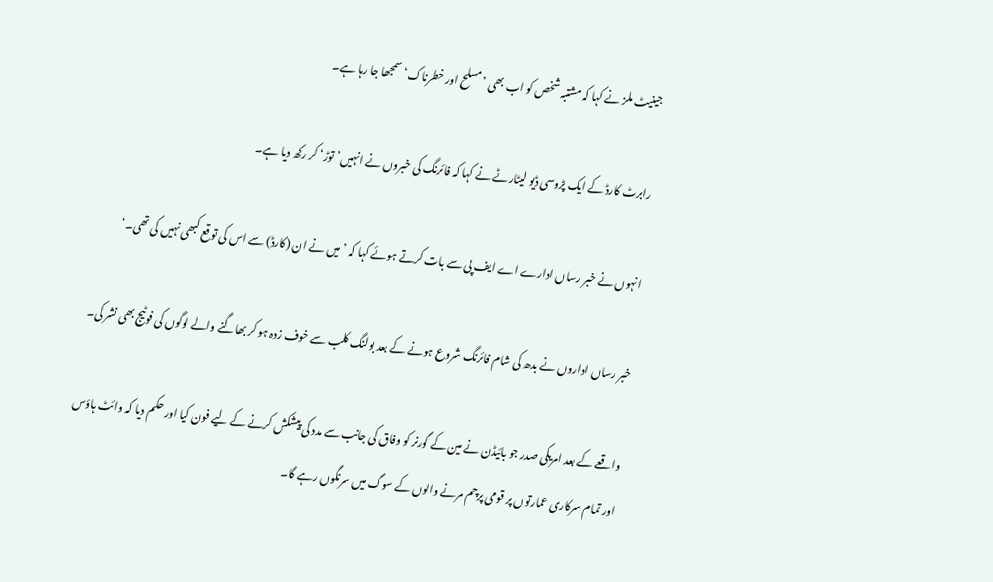جینیٹ ملز نے کہا کہ مشتبہ شخص کو اب بھی ’مسلح اور خطرناک‘ سمجھا جا رہا ہے۔

رابرٹ کارڈ کے ایک پڑوسی ڈیو لیٹارٹے نے کہا کہ فائرنگ کی خبروں نے انہیں’توڑ‘ کر رکھ دیا ہے۔

انہوں نے خبر رساں ادارے اے ایف پی سے بات کرتے ہوئے کہا کہ ’میں نے ان (کارڈ) سے اس کی توقع کبھی نہیں کی تھی۔‘

خبر رساں اداروں نے بدھ کی شام فائرنگ شروع ہونے کے بعد بولنگ کلب سے خوف زدہ ہو کر بھاگنے والے لوگوں کی فوٹیج بھی نشر کی۔

واقعے کے بعد امریکی صدر جو بائیڈن نے مین کے گورنر کو وفاق کی جانب سے مدد کی پیشکش کرنے کے لیے فون کیا اور حکم دیا کہ وائٹ ہاؤس اور تمام سرکاری عمارتوں پر قومی پرچم مرنے والوں کے سوگ میں سرنگوں رہے گا۔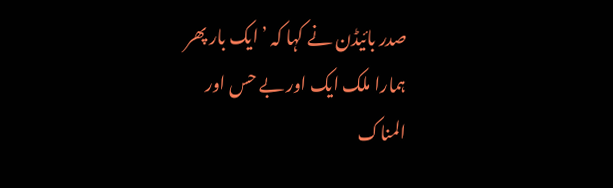صدر بائیڈن نے کہا کہ ’ایک بار پھر ہمارا ملک ایک اور بے حس اور المناک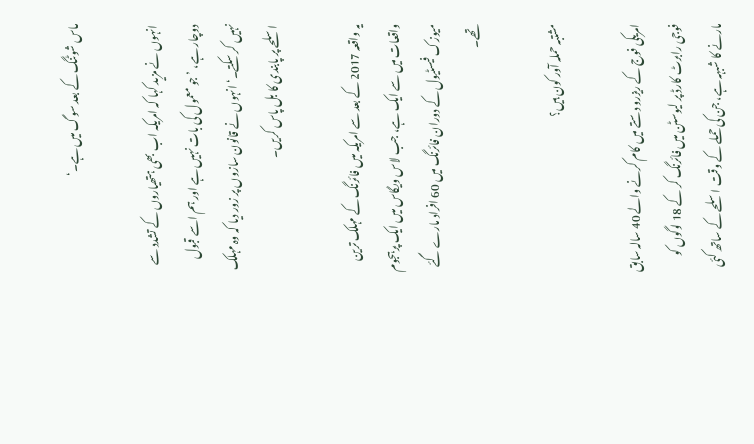ماس شوٹنگ کے بعد سوگ میں ہے۔‘

انہوں نے مزید کہا کہ امریکہ اب بھی ہتھیاروں کے تشدد سے دوچار ہے، ’جو معمول کی بات نہیں ہے اور ہم اسے قبول نہیں کر سکتے۔‘ انہوں نے قانون سازوں پر زور دیا کہ وہ مہلک اسلحے پر پابندی کا بل پاس کریں۔

یہ واقعہ 2017 کے بعد سے امریکہ میں فائرنگ کے مہلک ترین واقعات میں سے ایک ہے، جب لاس ویگاس میں ایک پرہجوم میوزک فیسٹیول کے دوران فائرنگ میں 60 افراد مارے گئے تھے۔

مشتبہ حملہ آور کون ہیں؟

امریکی فوج کے ریزرو دستے میں کام کرنے والے 40 سالہ سابق فوجی رابرٹ کارڈ پر لیوسٹن میں فائرنگ کر کے 18 لوگوں کو مارنے کا شبہہ ہے، جن کی حملے کے وقت اسلحے کے ساتھ کئی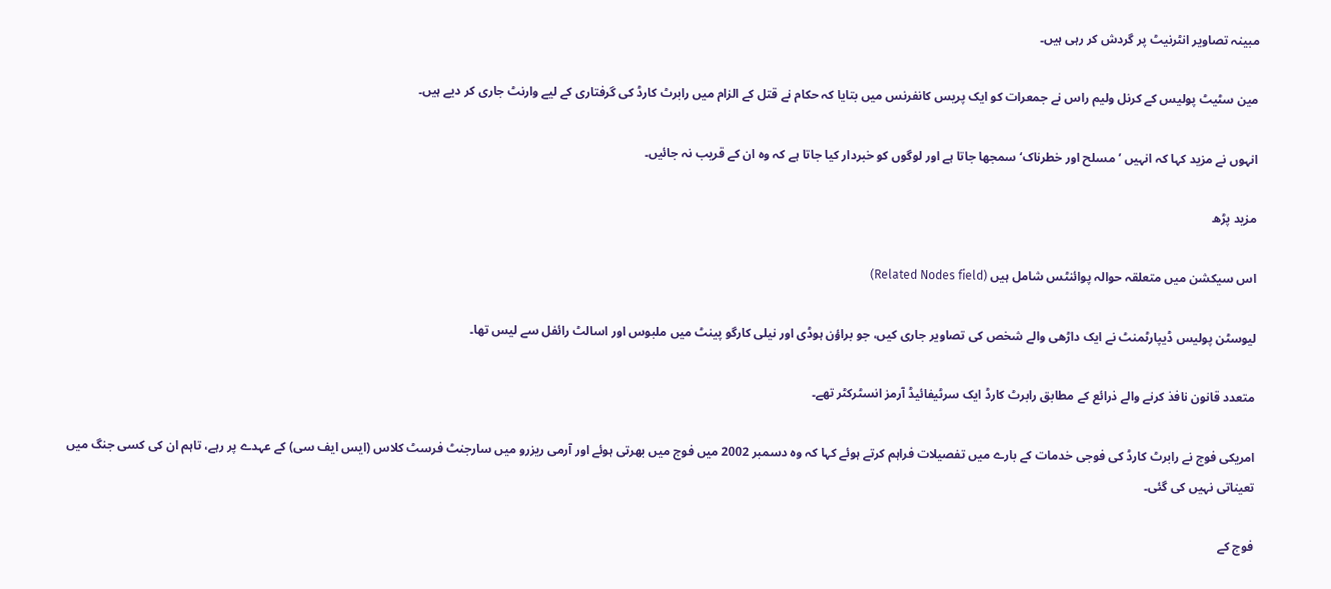مبینہ تصاویر انٹرنیٹ پر گردش کر رہی ہیں۔

مین سٹیٹ پولیس کے کرنل ولیم راس نے جمعرات کو ایک پریس کانفرنس میں بتایا کہ حکام نے قتل کے الزام میں رابرٹ کارڈ کی گرفتاری کے لیے وارنٹ جاری کر دیے ہیں۔

انہوں نے مزید کہا کہ انہیں ’مسلح اور خطرناک‘ سمجھا جاتا ہے اور لوگوں کو خبردار کیا جاتا ہے کہ وہ ان کے قریب نہ جائیں۔

مزید پڑھ

اس سیکشن میں متعلقہ حوالہ پوائنٹس شامل ہیں (Related Nodes field)

لیوسٹن پولیس ڈیپارٹمنٹ نے ایک داڑھی والے شخص کی تصاویر جاری کیں، جو براؤن ہوڈی اور نیلی کارگو پینٹ میں ملبوس اور اسالٹ رائفل سے لیس تھا۔

متعدد قانون نافذ کرنے والے ذرائع کے مطابق رابرٹ کارڈ ایک سرٹیفائیڈ آرمز انسٹرکٹر تھے۔

امریکی فوج نے رابرٹ کارڈ کی فوجی خدمات کے بارے میں تفصیلات فراہم کرتے ہوئے کہا کہ وہ دسمبر 2002 میں فوج میں بھرتی ہوئے اور آرمی ریزرو میں سارجنٹ فرسٹ کلاس (ایس ایف سی) کے عہدے پر رہے، تاہم ان کی کسی جنگ میں تعیناتی نہیں کی گئی۔

فوج کے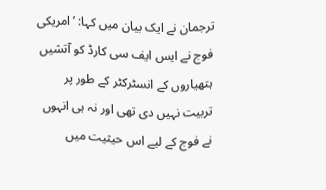ترجمان نے ایک بیان میں کہا: ’امریکی فوج نے ایس ایف سی کارڈ کو آتشیں ہتھیاروں کے انسٹرکٹر کے طور پر تربیت نہیں دی تھی اور نہ ہی انہوں نے فوج کے لیے اس حیثیت میں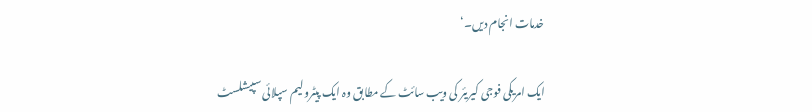خدمات انجام دیں۔‘

ایک امریکی فوجی کیریئر کی ویب سائٹ کے مطابق وہ ایک پیٹرولیم سپلائی سپیشلسٹ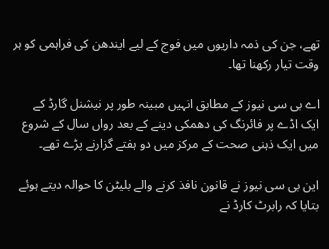تھے، جن کی ذمہ داریوں میں فوج کے لیے ایندھن کی فراہمی کو ہر وقت تیار رکھنا تھا۔

اے بی سی نیوز کے مطابق انہیں مبینہ طور پر نیشنل گارڈ کے ایک اڈے پر فائرنگ کی دھمکی دینے کے بعد رواں سال کے شروع میں ایک ذہنی صحت کے مرکز میں دو ہفتے گزارنے پڑے تھے۔

این بی سی نیوز نے قانون نافذ کرنے والے بلیٹن کا حوالہ دیتے ہوئے بتایا کہ رابرٹ کارڈ نے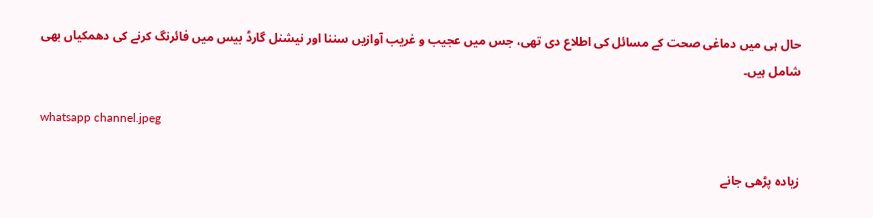حال ہی میں دماغی صحت کے مسائل کی اطلاع دی تھی، جس میں عجیب و غریب آوازیں سننا اور نیشنل گارڈ بیس میں فائرنگ کرنے کی دھمکیاں بھی شامل ہیں۔

whatsapp channel.jpeg

زیادہ پڑھی جانے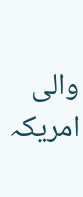والی امریکہ